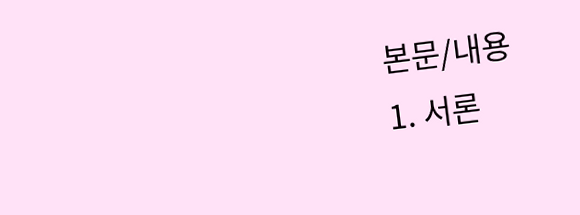본문/내용
1. 서론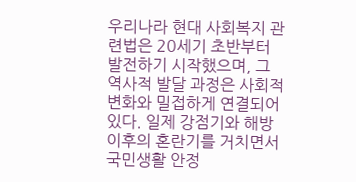우리나라 현대 사회복지 관련법은 20세기 초반부터 발전하기 시작했으며, 그 역사적 발달 과정은 사회적 변화와 밀접하게 연결되어 있다. 일제 강점기와 해방 이후의 혼란기를 거치면서 국민생활 안정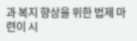과 복지 향상을 위한 법제 마련이 시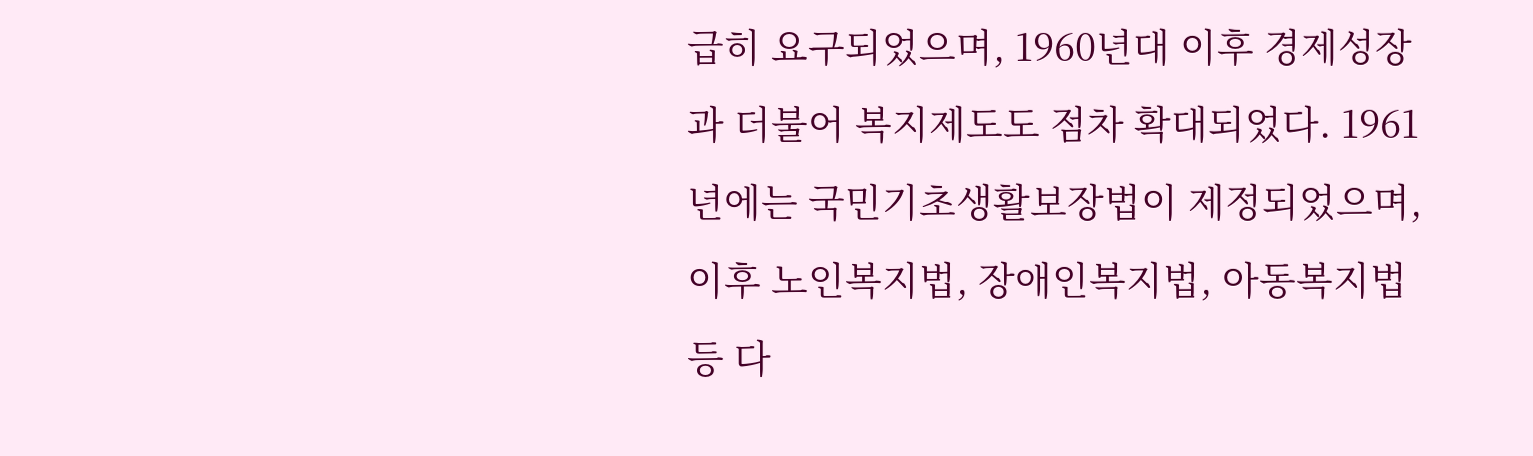급히 요구되었으며, 1960년대 이후 경제성장과 더불어 복지제도도 점차 확대되었다. 1961년에는 국민기초생활보장법이 제정되었으며, 이후 노인복지법, 장애인복지법, 아동복지법 등 다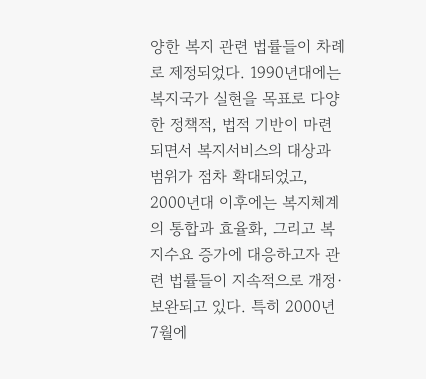양한 복지 관련 법률들이 차례로 제정되었다. 1990년대에는 복지국가 실현을 목표로 다양한 정책적, 법적 기반이 마련되면서 복지서비스의 대상과 범위가 점차 확대되었고, 2000년대 이후에는 복지체계의 통합과 효율화, 그리고 복지수요 증가에 대응하고자 관련 법률들이 지속적으로 개정·보완되고 있다. 특히 2000년 7월에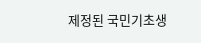제정된 국민기초생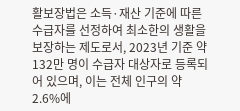활보장법은 소득·재산 기준에 따른 수급자를 선정하여 최소한의 생활을 보장하는 제도로서, 2023년 기준 약 132만 명이 수급자 대상자로 등록되어 있으며, 이는 전체 인구의 약 2.6%에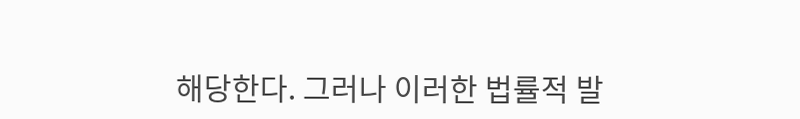해당한다. 그러나 이러한 법률적 발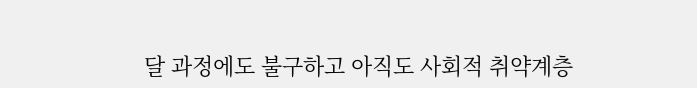달 과정에도 불구하고 아직도 사회적 취약계층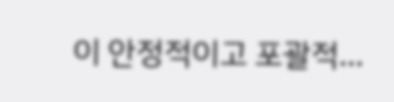이 안정적이고 포괄적…